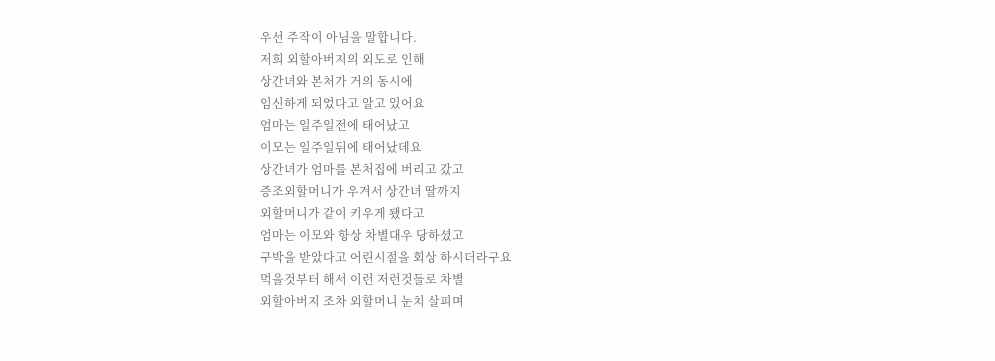우선 주작이 아님을 말합니다.
저희 외할아버지의 외도로 인해
상간녀와 본처가 거의 동시에
임신하게 되었다고 알고 있어요
엄마는 일주일전에 태어났고
이모는 일주일뒤에 태어났데요
상간녀가 엄마를 본처집에 버리고 갔고
증조외할머니가 우겨서 상간녀 딸까지
외할머니가 같이 키우게 됐다고
엄마는 이모와 항상 차별대우 당하셨고
구박을 받았다고 어린시절을 회상 하시더라구요
먹을것부터 해서 이런 저런것들로 차별
외할아버지 조차 외할머니 눈치 살피며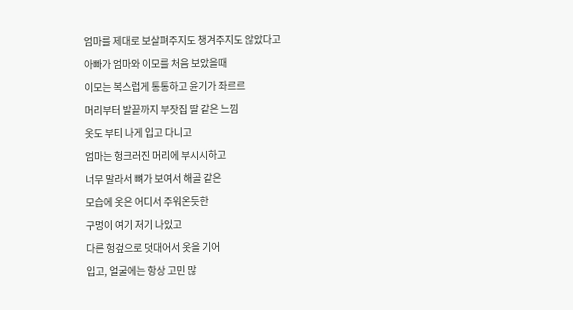엄마를 제대로 보살펴주지도 챙겨주지도 않았다고
아빠가 엄마와 이모를 처음 보았을때
이모는 복스럽게 통통하고 윤기가 좌르르
머리부터 발끝까지 부잣집 딸 같은 느낌
옷도 부티 나게 입고 다니고
엄마는 헝크러진 머리에 부시시하고
너무 말라서 뼈가 보여서 해골 같은
모습에 옷은 어디서 주워온듯한
구멍이 여기 저기 나있고
다른 헝겊으로 덧대어서 옷을 기어
입고, 얼굴에는 항상 고민 많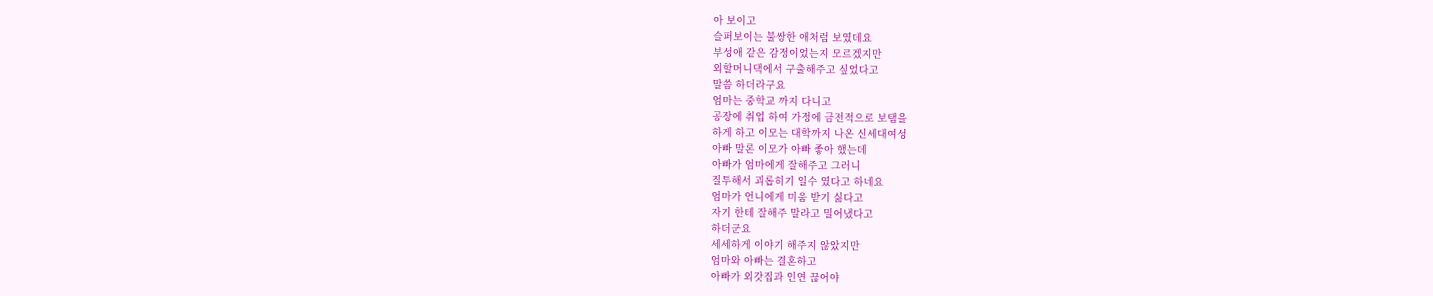아 보이고
슬퍼보이는 불쌍한 애처럼 보였데요
부성애 같은 감정이었는지 모르겠지만
외할머니댁에서 구출해주고 싶었다고
말씀 하더라구요
엄마는 중학교 까지 다니고
공장에 취업 하여 가정에 금전적으로 보탬을
하게 하고 이모는 대학까지 나온 신세대여성
아빠 말론 이모가 아빠 좋아 했는데
아빠가 엄마에게 잘해주고 그러니
질투해서 괴롭히기 일수 였다고 하네요
엄마가 언니에게 미움 받기 싫다고
자기 한테 잘해주 말라고 밀어냈다고
하더군요
세세하게 이야기 해주지 않았지만
엄마와 아빠는 결혼하고
아빠가 외갓집과 인연 끊어야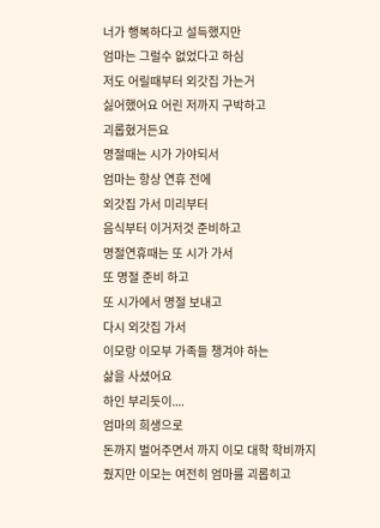너가 행복하다고 설득했지만
엄마는 그럴수 없었다고 하심
저도 어릴때부터 외갓집 가는거
싫어했어요 어린 저까지 구박하고
괴롭혔거든요
명절때는 시가 가야되서
엄마는 항상 연휴 전에
외갓집 가서 미리부터
음식부터 이거저것 준비하고
명절연휴때는 또 시가 가서
또 명절 준비 하고
또 시가에서 명절 보내고
다시 외갓집 가서
이모랑 이모부 가족들 챙겨야 하는
삶을 사셨어요
하인 부리듯이....
엄마의 희생으로
돈까지 벌어주면서 까지 이모 대학 학비까지
줬지만 이모는 여전히 엄마를 괴롭히고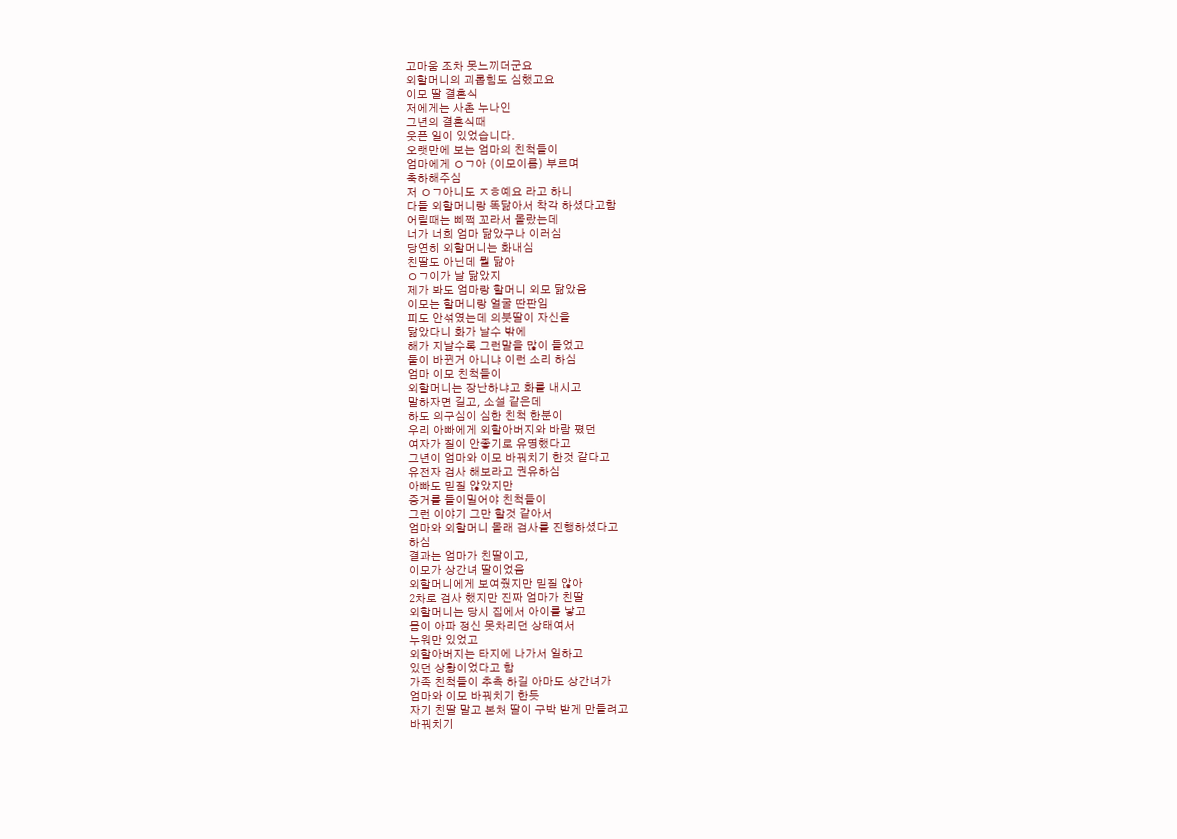고마움 조차 못느끼더군요
외할머니의 괴롭힘도 심했고요
이모 딸 결혼식
저에게는 사촌 누나인
그년의 결혼식때
웃픈 일이 있었습니다.
오랫만에 보는 엄마의 친척들이
엄마에게 ㅇㄱ아 (이모이름) 부르며
축하해주심
저 ㅇㄱ아니도 ㅈㅎ예요 라고 하니
다들 외할머니랑 똑닮아서 착각 하셨다고함
어릴때는 삐쩍 꼬라서 몰랐는데
너가 너희 엄마 닮았구나 이러심
당연히 외할머니는 화내심
친딸도 아닌데 뭘 닮아
ㅇㄱ이가 날 닮았지
제가 봐도 엄마랑 할머니 외모 닮았음
이모는 할머니랑 얼굴 딴판임
피도 안섞였는데 의붓딸이 자신을
닮았다니 화가 날수 밖에
해가 지날수록 그런말을 많이 들었고
둘이 바뀐거 아니냐 이런 소리 하심
엄마 이모 친척들이
외할머니는 장난하냐고 화를 내시고
말하자면 길고, 소설 같은데
하도 의구심이 심한 친척 한분이
우리 아빠에게 외할아버지와 바람 폈던
여자가 질이 안좋기로 유명했다고
그년이 엄마와 이모 바꿔치기 한것 같다고
유전자 검사 해보라고 권유하심
아빠도 믿질 않았지만
증거를 들이밀어야 친척들이
그런 이야기 그만 할것 같아서
엄마와 외할머니 몰래 검사를 진행하셨다고
하심
결과는 엄마가 친딸이고,
이모가 상간녀 딸이었음
외할머니에게 보여줬지만 믿질 않아
2차로 검사 했지만 진짜 엄마가 친딸
외할머니는 당시 집에서 아이를 낳고
몸이 아파 정신 못차리던 상태여서
누워만 있었고
외할아버지는 타지에 나가서 일하고
있던 상황이었다고 함
가족 친척들이 추측 하길 아마도 상간녀가
엄마와 이모 바꿔치기 한듯
자기 친딸 말고 본처 딸이 구박 받게 만들려고
바꿔치기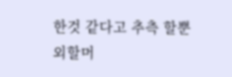한것 같다고 추측 할뿐
외할머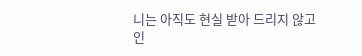니는 아직도 현실 받아 드리지 않고
인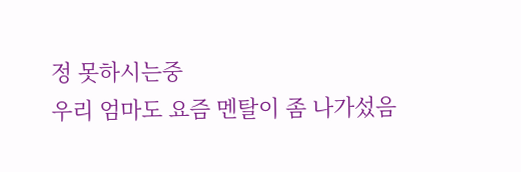정 못하시는중
우리 엄마도 요즘 멘탈이 좀 나가섰음